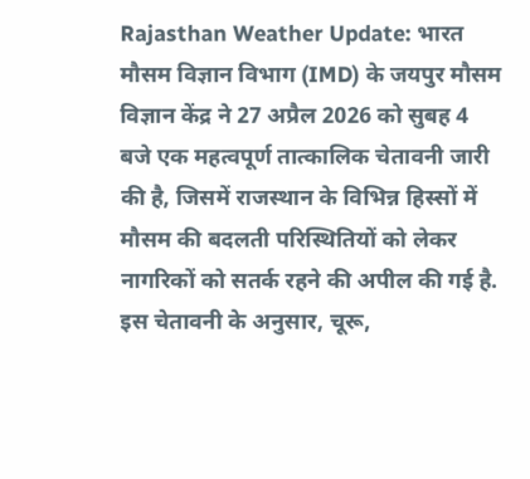Rajasthan Weather Update: भारत मौसम विज्ञान विभाग (IMD) के जयपुर मौसम विज्ञान केंद्र ने 27 अप्रैल 2026 को सुबह 4 बजे एक महत्वपूर्ण तात्कालिक चेतावनी जारी की है, जिसमें राजस्थान के विभिन्न हिस्सों में मौसम की बदलती परिस्थितियों को लेकर नागरिकों को सतर्क रहने की अपील की गई है.
इस चेतावनी के अनुसार, चूरू,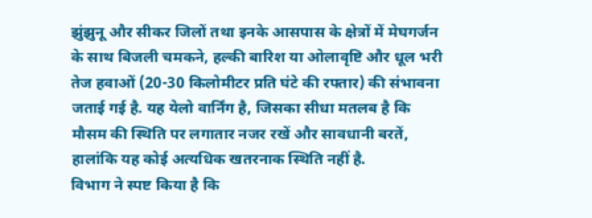झुंझुनू और सीकर जिलों तथा इनके आसपास के क्षेत्रों में मेघगर्जन के साथ बिजली चमकने, हल्की बारिश या ओलावृष्टि और धूल भरी तेज हवाओं (20-30 किलोमीटर प्रति घंटे की रफ्तार) की संभावना जताई गई है. यह येलो वार्निंग है, जिसका सीधा मतलब है कि मौसम की स्थिति पर लगातार नजर रखें और सावधानी बरतें, हालांकि यह कोई अत्यधिक खतरनाक स्थिति नहीं है.
विभाग ने स्पष्ट किया है कि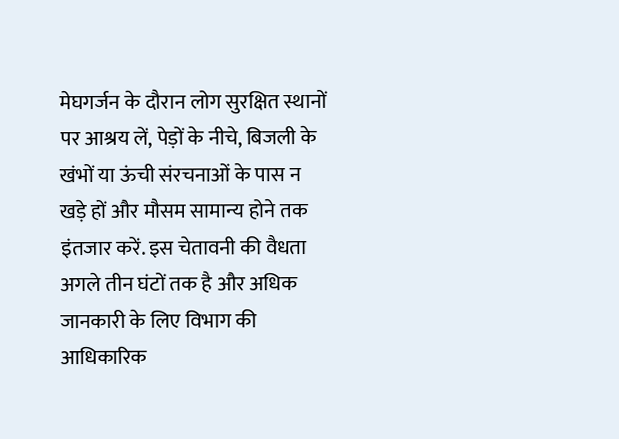मेघगर्जन के दौरान लोग सुरक्षित स्थानों पर आश्रय लें, पेड़ों के नीचे, बिजली के खंभों या ऊंची संरचनाओं के पास न खड़े हों और मौसम सामान्य होने तक इंतजार करें. इस चेतावनी की वैधता अगले तीन घंटों तक है और अधिक जानकारी के लिए विभाग की आधिकारिक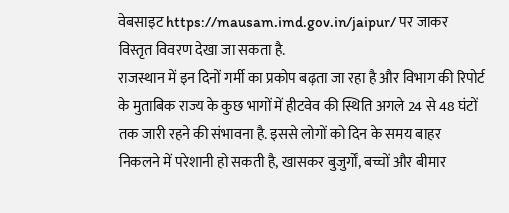वेबसाइट https://mausam.imd.gov.in/jaipur/ पर जाकर विस्तृत विवरण देखा जा सकता है.
राजस्थान में इन दिनों गर्मी का प्रकोप बढ़ता जा रहा है और विभाग की रिपोर्ट के मुताबिक राज्य के कुछ भागों में हीटवेव की स्थिति अगले 24 से 48 घंटों तक जारी रहने की संभावना है. इससे लोगों को दिन के समय बाहर निकलने में परेशानी हो सकती है, खासकर बुजुर्गों, बच्चों और बीमार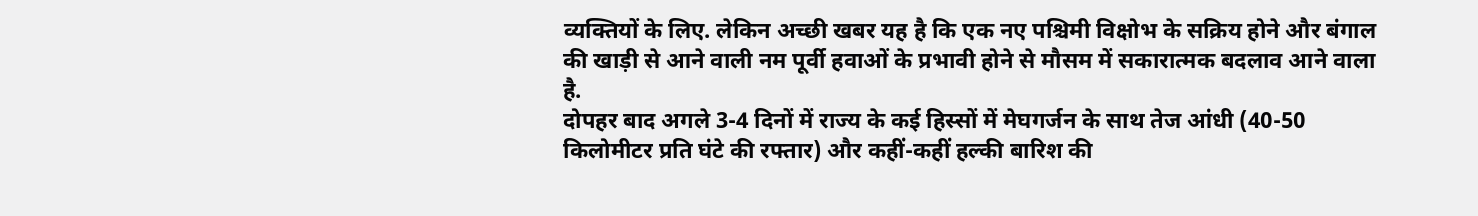व्यक्तियों के लिए. लेकिन अच्छी खबर यह है कि एक नए पश्चिमी विक्षोभ के सक्रिय होने और बंगाल की खाड़ी से आने वाली नम पूर्वी हवाओं के प्रभावी होने से मौसम में सकारात्मक बदलाव आने वाला है.
दोपहर बाद अगले 3-4 दिनों में राज्य के कई हिस्सों में मेघगर्जन के साथ तेज आंधी (40-50 किलोमीटर प्रति घंटे की रफ्तार) और कहीं-कहीं हल्की बारिश की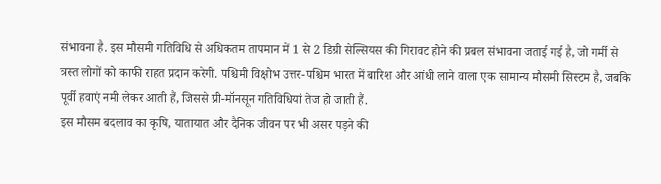संभावना है. इस मौसमी गतिविधि से अधिकतम तापमान में 1 से 2 डिग्री सेल्सियस की गिरावट होने की प्रबल संभावना जताई गई है, जो गर्मी से त्रस्त लोगों को काफी राहत प्रदान करेगी. पश्चिमी विक्षोभ उत्तर-पश्चिम भारत में बारिश और आंधी लाने वाला एक सामान्य मौसमी सिस्टम है, जबकि पूर्वी हवाएं नमी लेकर आती हैं, जिससे प्री-मॉनसून गतिविधियां तेज हो जाती हैं.
इस मौसम बदलाव का कृषि, यातायात और दैनिक जीवन पर भी असर पड़ने की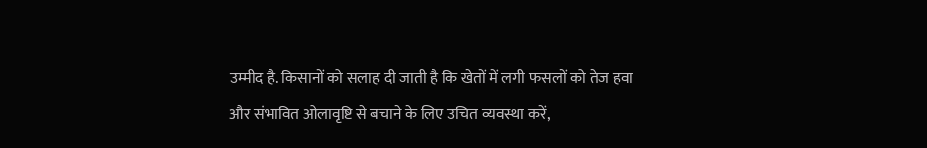उम्मीद है. किसानों को सलाह दी जाती है कि खेतों में लगी फसलों को तेज हवा और संभावित ओलावृष्टि से बचाने के लिए उचित व्यवस्था करें,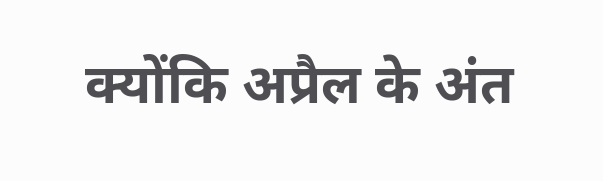क्योंकि अप्रैल के अंत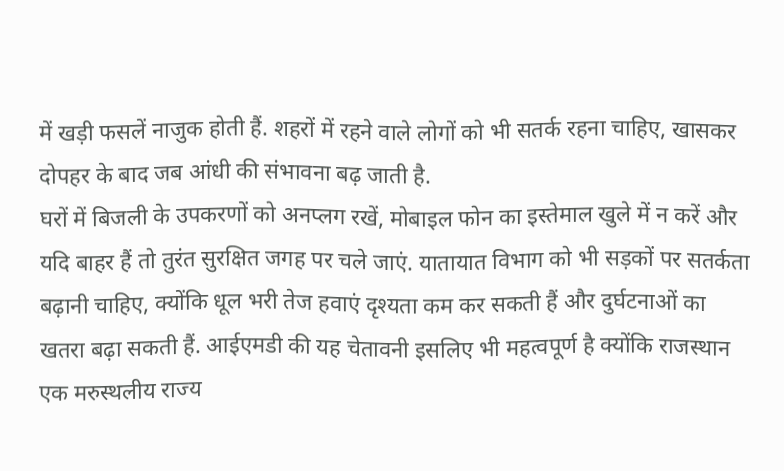में खड़ी फसलें नाजुक होती हैं. शहरों में रहने वाले लोगों को भी सतर्क रहना चाहिए, खासकर दोपहर के बाद जब आंधी की संभावना बढ़ जाती है.
घरों में बिजली के उपकरणों को अनप्लग रखें, मोबाइल फोन का इस्तेमाल खुले में न करें और यदि बाहर हैं तो तुरंत सुरक्षित जगह पर चले जाएं. यातायात विभाग को भी सड़कों पर सतर्कता बढ़ानी चाहिए, क्योंकि धूल भरी तेज हवाएं दृश्यता कम कर सकती हैं और दुर्घटनाओं का खतरा बढ़ा सकती हैं. आईएमडी की यह चेतावनी इसलिए भी महत्वपूर्ण है क्योंकि राजस्थान एक मरुस्थलीय राज्य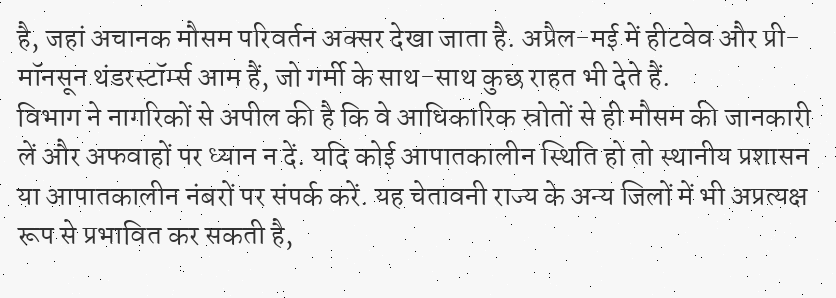है, जहां अचानक मौसम परिवर्तन अक्सर देखा जाता है. अप्रैल-मई में हीटवेव और प्री-मॉनसून थंडरस्टॉर्म्स आम हैं, जो गर्मी के साथ-साथ कुछ राहत भी देते हैं.
विभाग ने नागरिकों से अपील की है कि वे आधिकारिक स्रोतों से ही मौसम की जानकारी लें और अफवाहों पर ध्यान न दें. यदि कोई आपातकालीन स्थिति हो तो स्थानीय प्रशासन या आपातकालीन नंबरों पर संपर्क करें. यह चेतावनी राज्य के अन्य जिलों में भी अप्रत्यक्ष रूप से प्रभावित कर सकती है,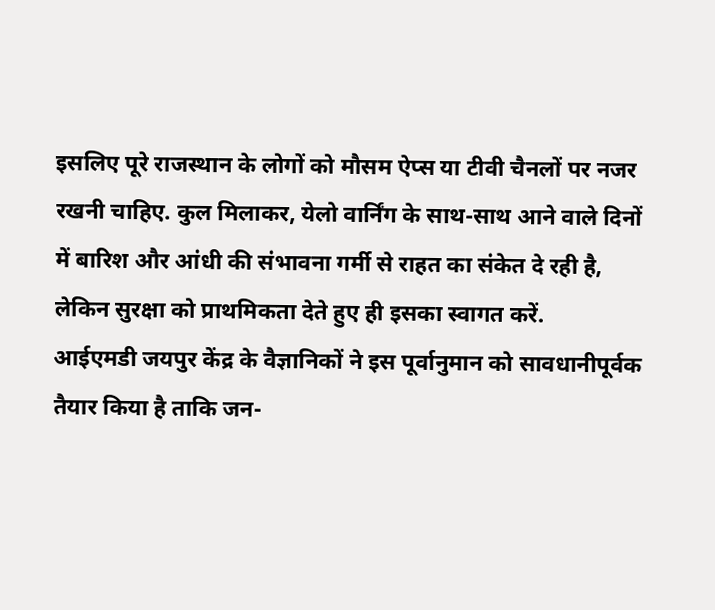इसलिए पूरे राजस्थान के लोगों को मौसम ऐप्स या टीवी चैनलों पर नजर रखनी चाहिए. कुल मिलाकर, येलो वार्निंग के साथ-साथ आने वाले दिनों में बारिश और आंधी की संभावना गर्मी से राहत का संकेत दे रही है, लेकिन सुरक्षा को प्राथमिकता देते हुए ही इसका स्वागत करें.
आईएमडी जयपुर केंद्र के वैज्ञानिकों ने इस पूर्वानुमान को सावधानीपूर्वक तैयार किया है ताकि जन-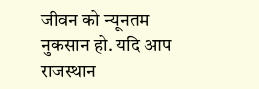जीवन को न्यूनतम नुकसान हो. यदि आप राजस्थान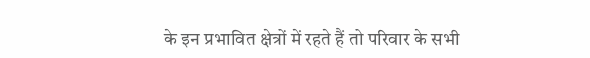के इन प्रभावित क्षेत्रों में रहते हैं तो परिवार के सभी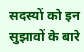सदस्यों को इन सुझावों के बारे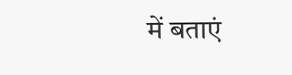में बताएं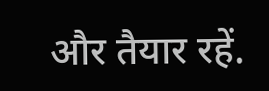और तैयार रहें.